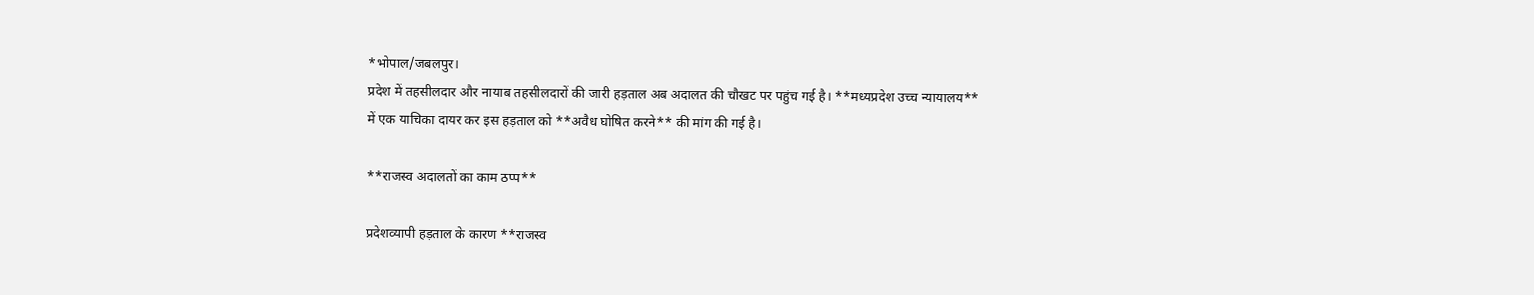*भोपाल/जबलपुर।
प्रदेश में तहसीलदार और नायाब तहसीलदारों की जारी हड़ताल अब अदालत की चौखट पर पहुंच गई है। **मध्यप्रदेश उच्च न्यायालय** में एक याचिका दायर कर इस हड़ताल को **अवैध घोषित करने** की मांग की गई है।

**राजस्व अदालतों का काम ठप्प**

प्रदेशव्यापी हड़ताल के कारण **राजस्व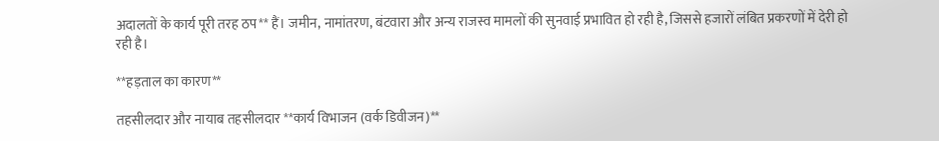अदालतों के कार्य पूरी तरह ठप** हैं। जमीन, नामांतरण, बंटवारा और अन्य राजस्व मामलों की सुनवाई प्रभावित हो रही है, जिससे हजारों लंबित प्रकरणों में देरी हो रही है।

**हड़ताल का कारण**

तहसीलदार और नायाब तहसीलदार **कार्य विभाजन (वर्क डिवीजन)**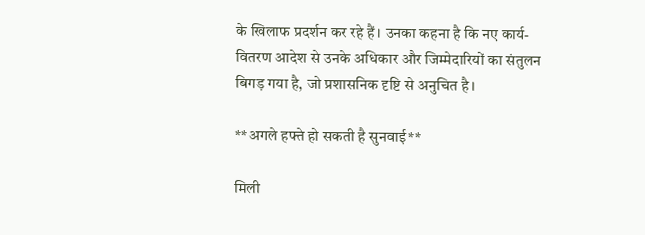के खिलाफ प्रदर्शन कर रहे हैं। उनका कहना है कि नए कार्य-वितरण आदेश से उनके अधिकार और जिम्मेदारियों का संतुलन बिगड़ गया है, जो प्रशासनिक दृष्टि से अनुचित है।

**अगले हफ्ते हो सकती है सुनवाई**

मिली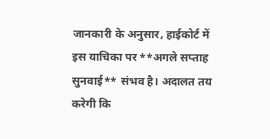जानकारी के अनुसार, हाईकोर्ट में इस याचिका पर **अगले सप्ताह सुनवाई** संभव है। अदालत तय करेगी कि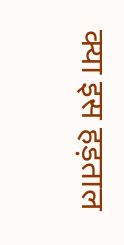क्या इस हड़ताल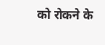को रोकने के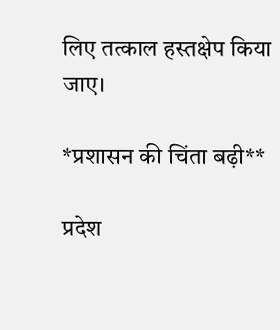लिए तत्काल हस्तक्षेप किया जाए।

*प्रशासन की चिंता बढ़ी**

प्रदेश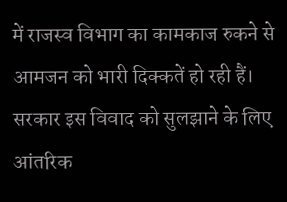में राजस्व विभाग का कामकाज रुकने से आमजन को भारी दिक्कतें हो रही हैं। सरकार इस विवाद को सुलझाने के लिए आंतरिक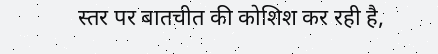स्तर पर बातचीत की कोशिश कर रही है,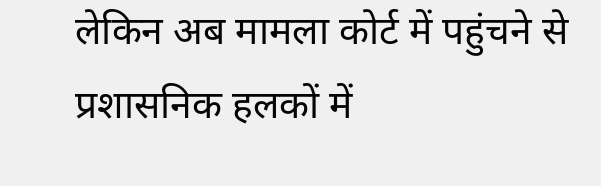लेकिन अब मामला कोर्ट में पहुंचने से प्रशासनिक हलकों में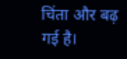चिंता और बढ़ गई है।